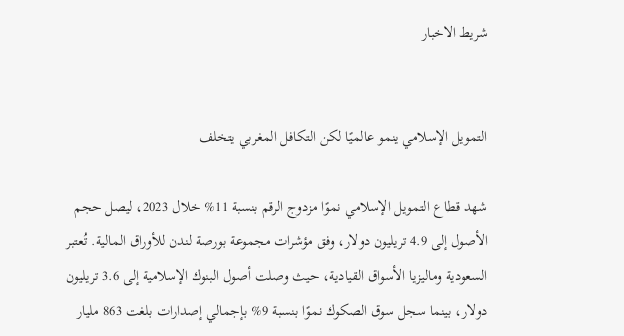شريط الاخبار


التمويل الإسلامي ينمو عالميًا لكن التكافل المغربي يتخلف

شهد قطاع التمويل الإسلامي نموًا مزدوج الرقم بنسبة 11% خلال 2023، ليصل حجم الأصول إلى 4.9 تريليون دولار، وفق مؤشرات مجموعة بورصة لندن للأوراق المالية. تُعتبر السعودية وماليزيا الأسواق القيادية، حيث وصلت أصول البنوك الإسلامية إلى 3.6 تريليون دولار، بينما سجل سوق الصكوك نموًا بنسبة 9% بإجمالي إصدارات بلغت 863 مليار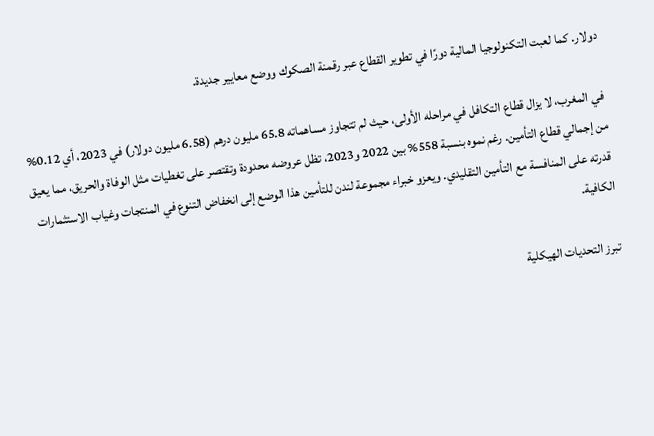دولار. كما لعبت التكنولوجيا المالية دورًا في تطوير القطاع عبر رقمنة الصكوك ووضع معايير جديدة.

في المغرب، لا يزال قطاع التكافل في مراحله الأولى، حيث لم تتجاوز مساهماته 65.8 مليون درهم (6.58 مليون دولار) في 2023، أي 0.12% من إجمالي قطاع التأمين. رغم نموه بنسبة 558% بين 2022 و2023، تظل عروضه محدودة وتقتصر على تغطيات مثل الوفاة والحريق، مما يعيق قدرته على المنافسة مع التأمين التقليدي. ويعزو خبراء مجموعة لندن للتأمين هذا الوضع إلى انخفاض التنوع في المنتجات وغياب الاستثمارات الكافية.

تبرز التحديات الهيكلية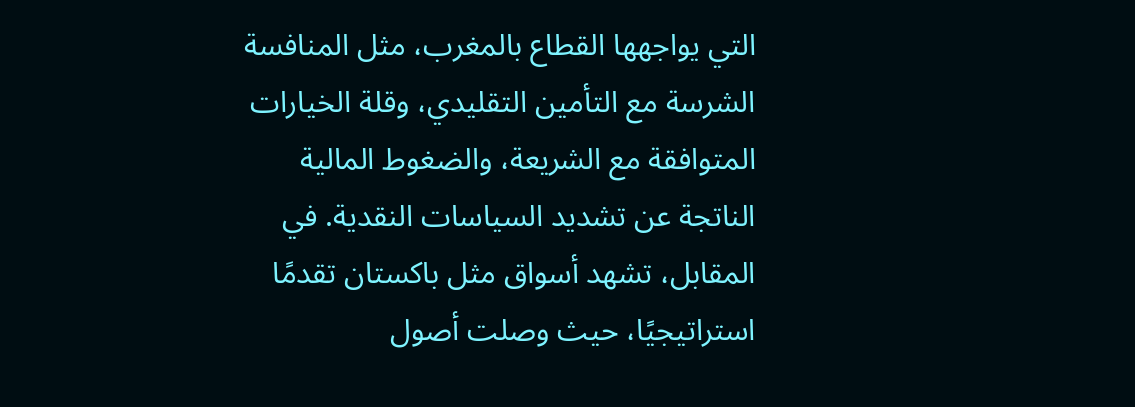التي يواجهها القطاع بالمغرب، مثل المنافسة الشرسة مع التأمين التقليدي، وقلة الخيارات المتوافقة مع الشريعة، والضغوط المالية الناتجة عن تشديد السياسات النقدية. في المقابل، تشهد أسواق مثل باكستان تقدمًا استراتيجيًا، حيث وصلت أصول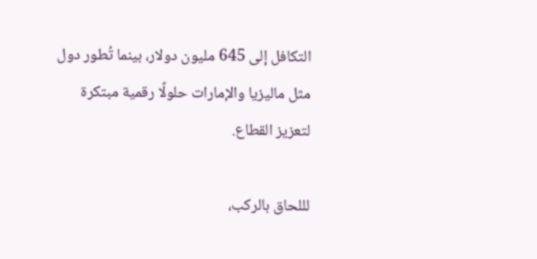التكافل إلى 645 مليون دولار، بينما تُطور دول مثل ماليزيا والإمارات حلولًا رقمية مبتكرة لتعزيز القطاع.

لللحاق بالركب،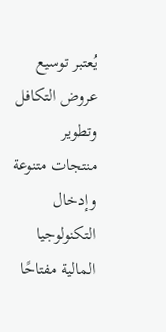يُعتبر توسيع عروض التكافل وتطوير منتجات متنوعة وإدخال التكنولوجيا المالية مفتاحًا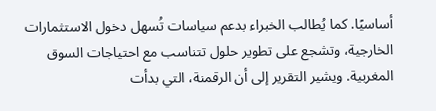أساسيًا. كما يُطالب الخبراء بدعم سياسات تُسهل دخول الاستثمارات الخارجية، وتشجع على تطوير حلول تتناسب مع احتياجات السوق المغربية. ويشير التقرير إلى أن الرقمنة، التي بدأت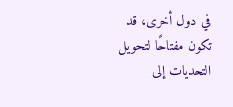في دول أخرى، قد تكون مفتاحًا لتحويل التحديات إلى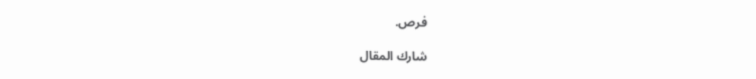فرص.

شارك المقال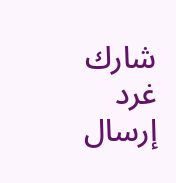شارك غرد إرسال